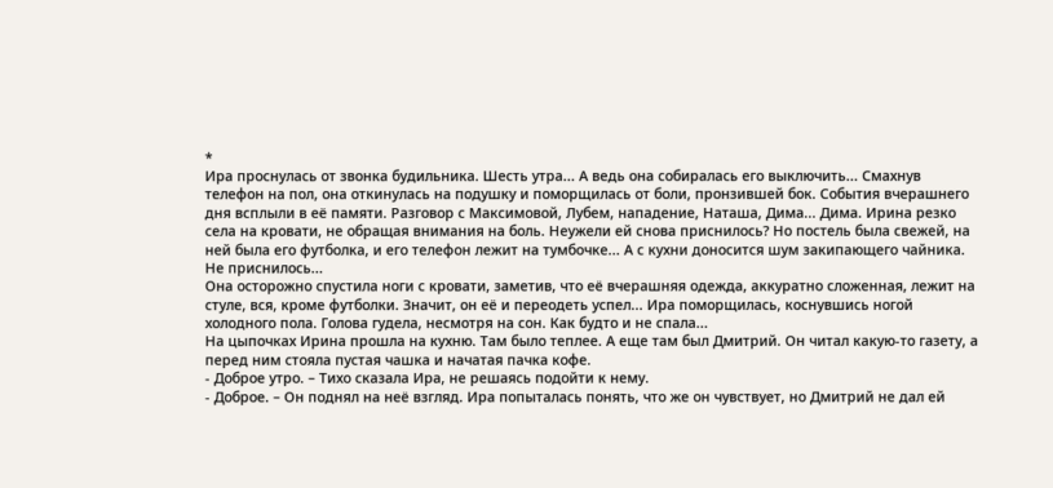*
Ира проснулась от звонка будильника. Шесть утра... А ведь она собиралась его выключить... Смахнув телефон на пол, она откинулась на подушку и поморщилась от боли, пронзившей бок. События вчерашнего дня всплыли в её памяти. Разговор с Максимовой, Лубем, нападение, Наташа, Дима... Дима. Ирина резко села на кровати, не обращая внимания на боль. Неужели ей снова приснилось? Но постель была свежей, на ней была его футболка, и его телефон лежит на тумбочке... А с кухни доносится шум закипающего чайника. Не приснилось...
Она осторожно спустила ноги с кровати, заметив, что её вчерашняя одежда, аккуратно сложенная, лежит на стуле, вся, кроме футболки. Значит, он её и переодеть успел... Ира поморщилась, коснувшись ногой холодного пола. Голова гудела, несмотря на сон. Как будто и не спала...
На цыпочках Ирина прошла на кухню. Там было теплее. А еще там был Дмитрий. Он читал какую-то газету, а перед ним стояла пустая чашка и начатая пачка кофе.
- Доброе утро. – Тихо сказала Ира, не решаясь подойти к нему.
- Доброе. – Он поднял на неё взгляд. Ира попыталась понять, что же он чувствует, но Дмитрий не дал ей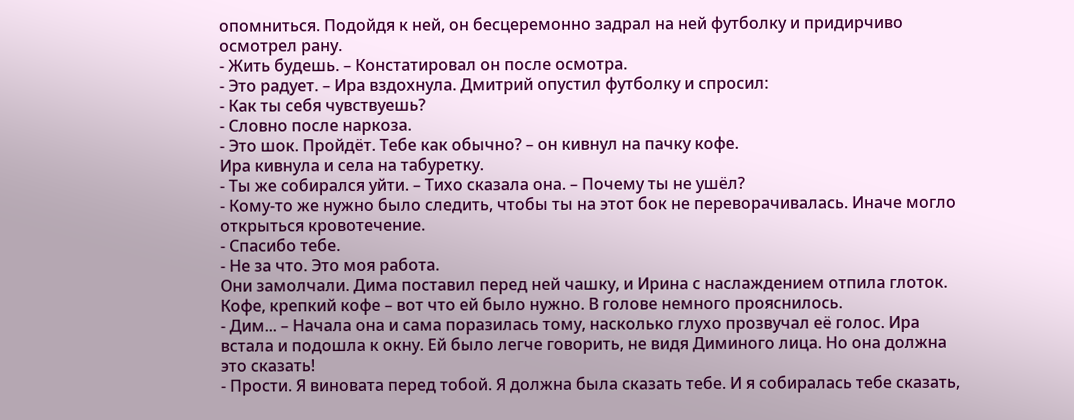опомниться. Подойдя к ней, он бесцеремонно задрал на ней футболку и придирчиво осмотрел рану.
- Жить будешь. – Констатировал он после осмотра.
- Это радует. – Ира вздохнула. Дмитрий опустил футболку и спросил:
- Как ты себя чувствуешь?
- Словно после наркоза.
- Это шок. Пройдёт. Тебе как обычно? – он кивнул на пачку кофе.
Ира кивнула и села на табуретку.
- Ты же собирался уйти. – Тихо сказала она. – Почему ты не ушёл?
- Кому-то же нужно было следить, чтобы ты на этот бок не переворачивалась. Иначе могло открыться кровотечение.
- Спасибо тебе.
- Не за что. Это моя работа.
Они замолчали. Дима поставил перед ней чашку, и Ирина с наслаждением отпила глоток. Кофе, крепкий кофе – вот что ей было нужно. В голове немного прояснилось.
- Дим... – Начала она и сама поразилась тому, насколько глухо прозвучал её голос. Ира встала и подошла к окну. Ей было легче говорить, не видя Диминого лица. Но она должна это сказать!
- Прости. Я виновата перед тобой. Я должна была сказать тебе. И я собиралась тебе сказать,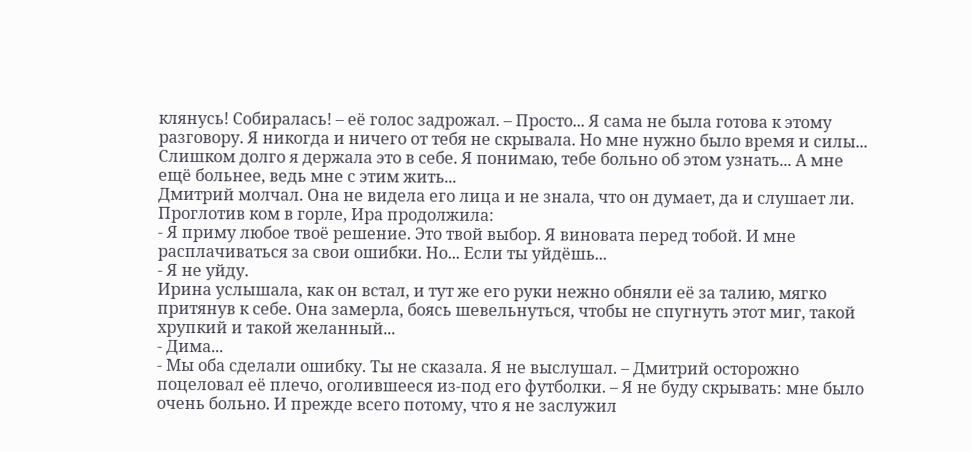клянусь! Собиралась! – её голос задрожал. – Просто... Я сама не была готова к этому разговору. Я никогда и ничего от тебя не скрывала. Но мне нужно было время и силы... Слишком долго я держала это в себе. Я понимаю, тебе больно об этом узнать... А мне ещё больнее, ведь мне с этим жить...
Дмитрий молчал. Она не видела его лица и не знала, что он думает, да и слушает ли. Проглотив ком в горле, Ира продолжила:
- Я приму любое твоё решение. Это твой выбор. Я виновата перед тобой. И мне расплачиваться за свои ошибки. Но... Если ты уйдёшь...
- Я не уйду.
Ирина услышала, как он встал, и тут же его руки нежно обняли её за талию, мягко притянув к себе. Она замерла, боясь шевельнуться, чтобы не спугнуть этот миг, такой хрупкий и такой желанный...
- Дима...
- Мы оба сделали ошибку. Ты не сказала. Я не выслушал. – Дмитрий осторожно поцеловал её плечо, оголившееся из-под его футболки. – Я не буду скрывать: мне было очень больно. И прежде всего потому, что я не заслужил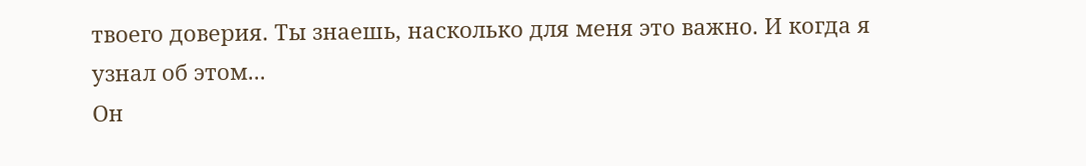твоего доверия. Ты знаешь, насколько для меня это важно. И когда я узнал об этом...
Он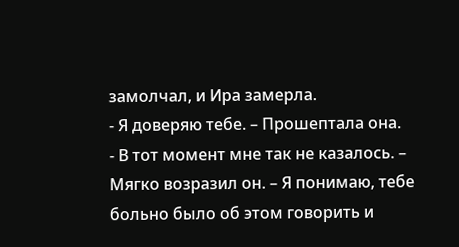замолчал, и Ира замерла.
- Я доверяю тебе. – Прошептала она.
- В тот момент мне так не казалось. – Мягко возразил он. – Я понимаю, тебе больно было об этом говорить и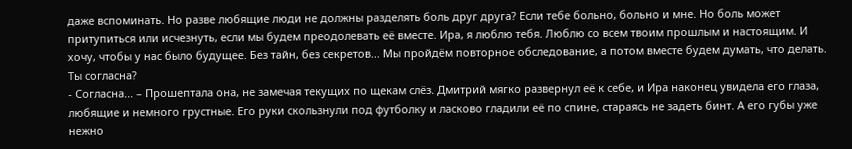даже вспоминать. Но разве любящие люди не должны разделять боль друг друга? Если тебе больно, больно и мне. Но боль может притупиться или исчезнуть, если мы будем преодолевать её вместе. Ира, я люблю тебя. Люблю со всем твоим прошлым и настоящим. И хочу, чтобы у нас было будущее. Без тайн, без секретов... Мы пройдём повторное обследование, а потом вместе будем думать, что делать. Ты согласна?
- Согласна... – Прошептала она, не замечая текущих по щекам слёз. Дмитрий мягко развернул её к себе, и Ира наконец увидела его глаза, любящие и немного грустные. Его руки скользнули под футболку и ласково гладили её по спине, стараясь не задеть бинт. А его губы уже нежно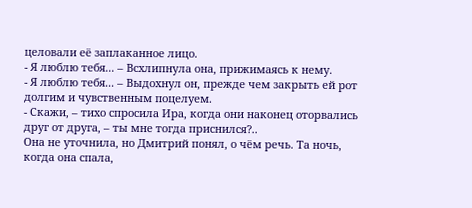целовали её заплаканное лицо.
- Я люблю тебя... – Всхлипнула она, прижимаясь к нему.
- Я люблю тебя... – Выдохнул он, прежде чем закрыть ей рот долгим и чувственным поцелуем.
- Скажи, – тихо спросила Ира, когда они наконец оторвались друг от друга, – ты мне тогда приснился?..
Она не уточнила, но Дмитрий понял, о чём речь. Та ночь, когда она спала,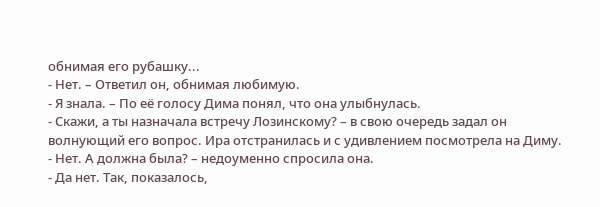обнимая его рубашку...
- Нет. – Ответил он, обнимая любимую.
- Я знала. – По её голосу Дима понял, что она улыбнулась.
- Скажи, а ты назначала встречу Лозинскому? – в свою очередь задал он волнующий его вопрос. Ира отстранилась и с удивлением посмотрела на Диму.
- Нет. А должна была? – недоуменно спросила она.
- Да нет. Так, показалось,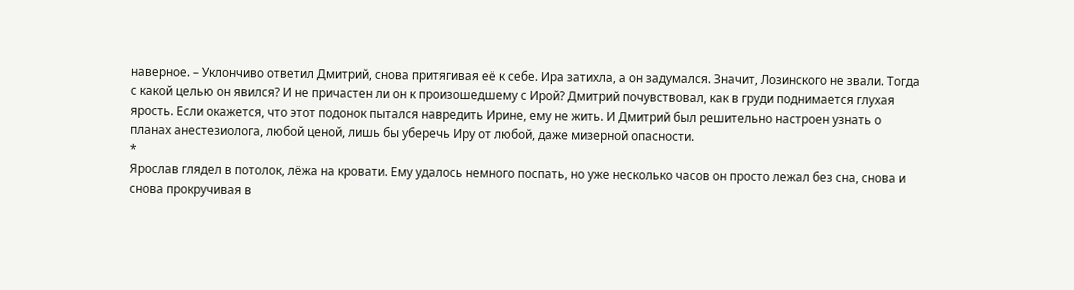наверное. – Уклончиво ответил Дмитрий, снова притягивая её к себе. Ира затихла, а он задумался. Значит, Лозинского не звали. Тогда с какой целью он явился? И не причастен ли он к произошедшему с Ирой? Дмитрий почувствовал, как в груди поднимается глухая ярость. Если окажется, что этот подонок пытался навредить Ирине, ему не жить. И Дмитрий был решительно настроен узнать о планах анестезиолога, любой ценой, лишь бы уберечь Иру от любой, даже мизерной опасности.
*
Ярослав глядел в потолок, лёжа на кровати. Ему удалось немного поспать, но уже несколько часов он просто лежал без сна, снова и снова прокручивая в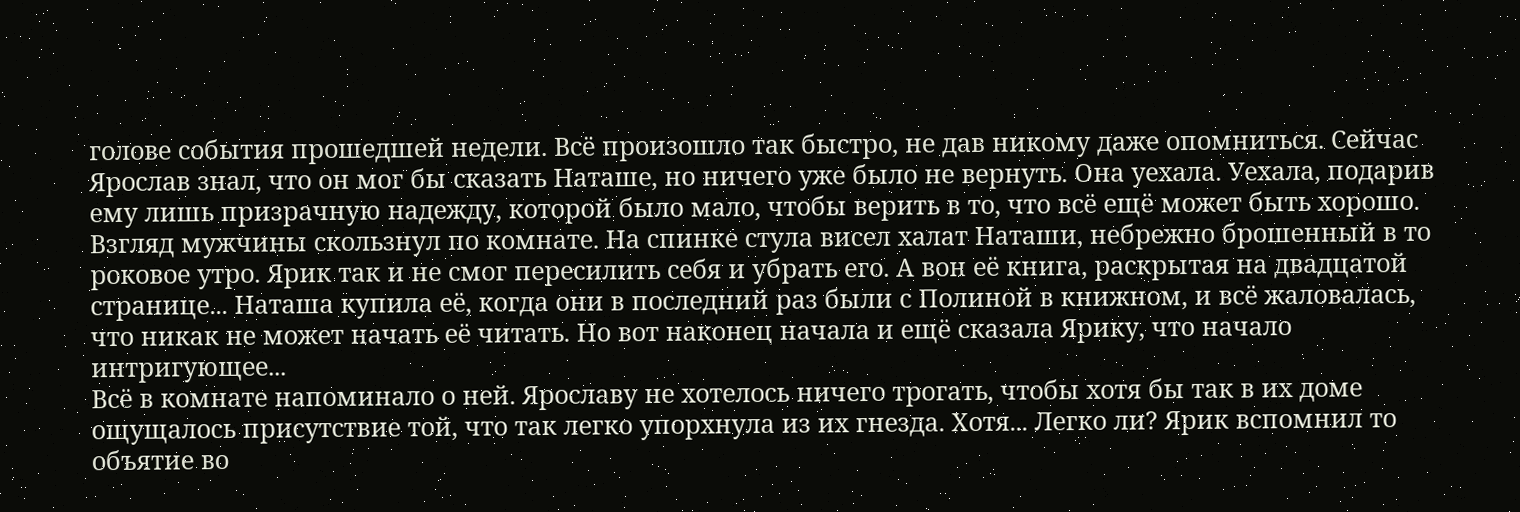голове события прошедшей недели. Всё произошло так быстро, не дав никому даже опомниться. Сейчас Ярослав знал, что он мог бы сказать Наташе, но ничего уже было не вернуть. Она уехала. Уехала, подарив ему лишь призрачную надежду, которой было мало, чтобы верить в то, что всё ещё может быть хорошо.
Взгляд мужчины скользнул по комнате. На спинке стула висел халат Наташи, небрежно брошенный в то роковое утро. Ярик так и не смог пересилить себя и убрать его. А вон её книга, раскрытая на двадцатой странице... Наташа купила её, когда они в последний раз были с Полиной в книжном, и всё жаловалась, что никак не может начать её читать. Но вот наконец начала и ещё сказала Ярику, что начало интригующее...
Всё в комнате напоминало о ней. Ярославу не хотелось ничего трогать, чтобы хотя бы так в их доме ощущалось присутствие той, что так легко упорхнула из их гнезда. Хотя... Легко ли? Ярик вспомнил то объятие во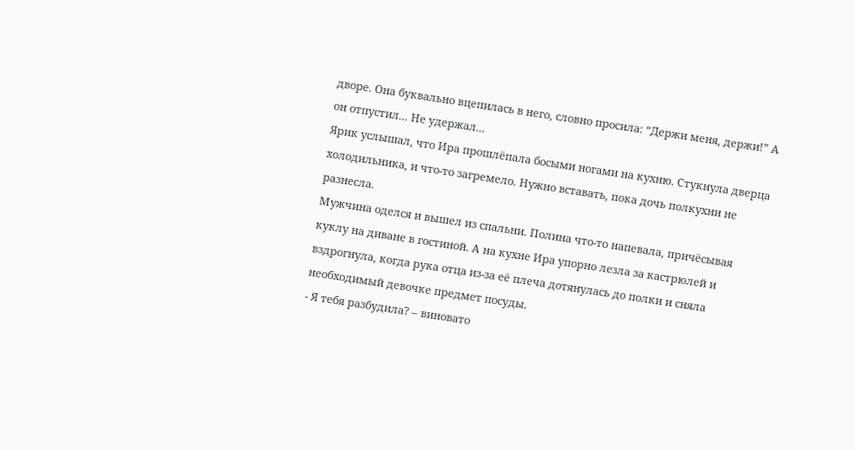дворе. Она буквально вцепилась в него, словно просила: “Держи меня, держи!” А он отпустил... Не удержал...
Ярик услышал, что Ира прошлёпала босыми ногами на кухню. Стукнула дверца холодильника, и что-то загремело. Нужно вставать, пока дочь полкухни не разнесла.
Мужчина оделся и вышел из спальни. Полина что-то напевала, причёсывая куклу на диване в гостиной. А на кухне Ира упорно лезла за кастрюлей и вздрогнула, когда рука отца из-за её плеча дотянулась до полки и сняла необходимый девочке предмет посуды.
- Я тебя разбудила? – виновато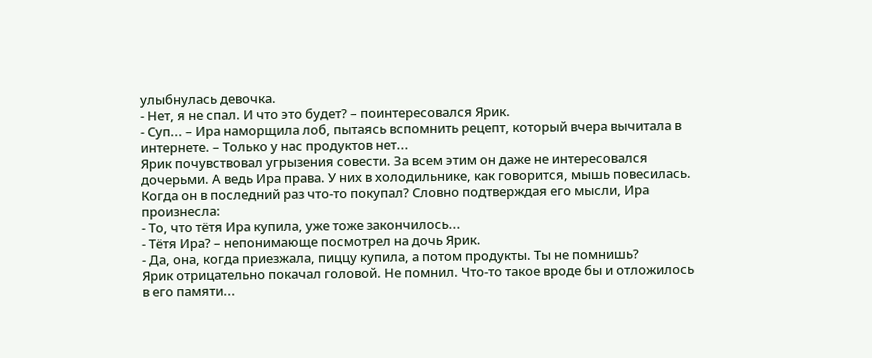улыбнулась девочка.
- Нет, я не спал. И что это будет? – поинтересовался Ярик.
- Суп... – Ира наморщила лоб, пытаясь вспомнить рецепт, который вчера вычитала в интернете. – Только у нас продуктов нет...
Ярик почувствовал угрызения совести. За всем этим он даже не интересовался дочерьми. А ведь Ира права. У них в холодильнике, как говорится, мышь повесилась. Когда он в последний раз что-то покупал? Словно подтверждая его мысли, Ира произнесла:
- То, что тётя Ира купила, уже тоже закончилось...
- Тётя Ира? – непонимающе посмотрел на дочь Ярик.
- Да, она, когда приезжала, пиццу купила, а потом продукты. Ты не помнишь?
Ярик отрицательно покачал головой. Не помнил. Что-то такое вроде бы и отложилось в его памяти...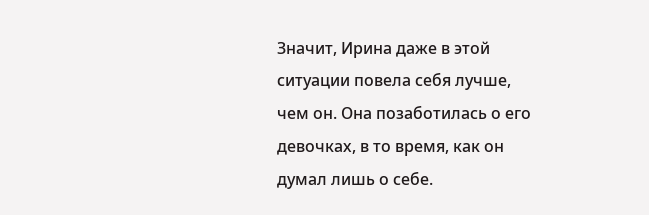Значит, Ирина даже в этой ситуации повела себя лучше, чем он. Она позаботилась о его девочках, в то время, как он думал лишь о себе.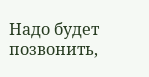Надо будет позвонить,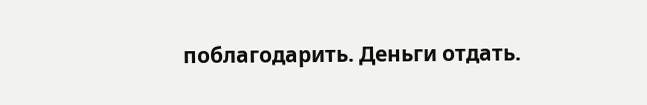поблагодарить. Деньги отдать.